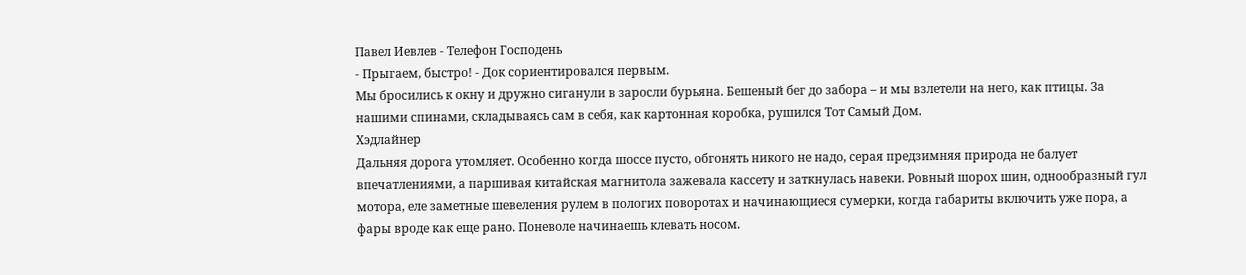Павел Иевлев - Телефон Господень
- Прыгаем, быстро! - Док сориентировался первым.
Мы бросились к окну и дружно сиганули в заросли бурьяна. Бешеный бег до забора – и мы взлетели на него, как птицы. За нашими спинами, складываясь сам в себя, как картонная коробка, рушился Тот Самый Дом.
Хэдлайнер
Дальняя дорога утомляет. Особенно когда шоссе пусто, обгонять никого не надо, серая предзимняя природа не балует впечатлениями, а паршивая китайская магнитола зажевала кассету и заткнулась навеки. Ровный шорох шин, однообразный гул мотора, еле заметные шевеления рулем в пологих поворотах и начинающиеся сумерки, когда габариты включить уже пора, а фары вроде как еще рано. Поневоле начинаешь клевать носом.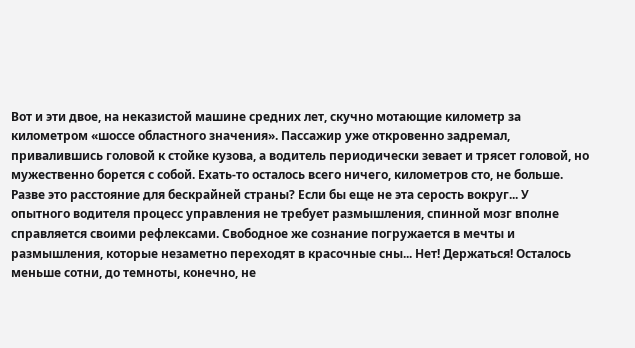Вот и эти двое, на неказистой машине средних лет, скучно мотающие километр за километром «шоссе областного значения». Пассажир уже откровенно задремал, привалившись головой к стойке кузова, а водитель периодически зевает и трясет головой, но мужественно борется с собой. Ехать-то осталось всего ничего, километров сто, не больше. Разве это расстояние для бескрайней страны? Если бы еще не эта серость вокруг... У опытного водителя процесс управления не требует размышления, спинной мозг вполне справляется своими рефлексами. Свободное же сознание погружается в мечты и размышления, которые незаметно переходят в красочные сны... Нет! Держаться! Осталось меньше сотни, до темноты, конечно, не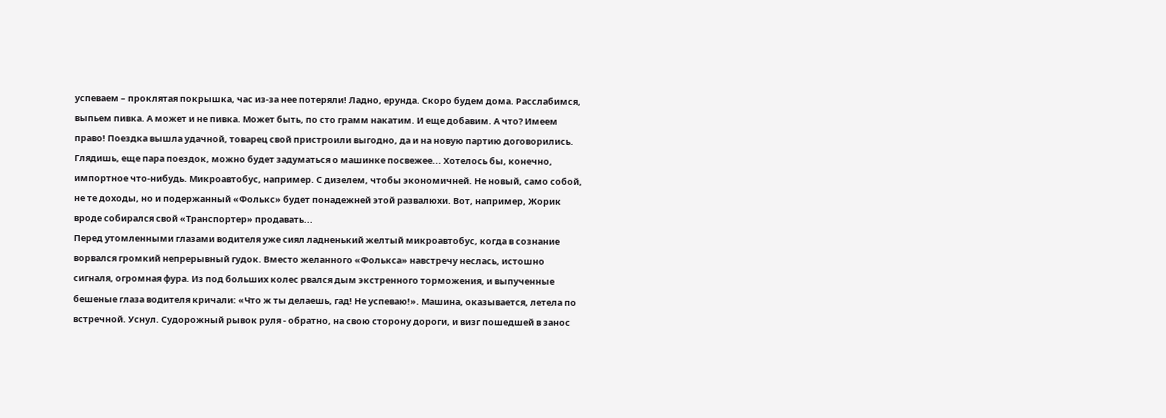успеваем – проклятая покрышка, час из-за нее потеряли! Ладно, ерунда. Скоро будем дома. Расслабимся, выпьем пивка. А может и не пивка. Может быть, по сто грамм накатим. И еще добавим. А что? Имеем право! Поездка вышла удачной, товарец свой пристроили выгодно, да и на новую партию договорились. Глядишь, еще пара поездок, можно будет задуматься о машинке посвежее... Хотелось бы, конечно, импортное что-нибудь. Микроавтобус, например. С дизелем, чтобы экономичней. Не новый, само собой, не те доходы, но и подержанный «Фолькс» будет понадежней этой развалюхи. Вот, например, Жорик вроде собирался свой «Транспортер» продавать...
Перед утомленными глазами водителя уже сиял ладненький желтый микроавтобус, когда в сознание ворвался громкий непрерывный гудок. Вместо желанного «Фолькса» навстречу неслась, истошно сигналя, огромная фура. Из под больших колес рвался дым экстренного торможения, и выпученные бешеные глаза водителя кричали: «Что ж ты делаешь, гад! Не успеваю!». Машина, оказывается, летела по встречной. Уснул. Судорожный рывок руля - обратно, на свою сторону дороги, и визг пошедшей в занос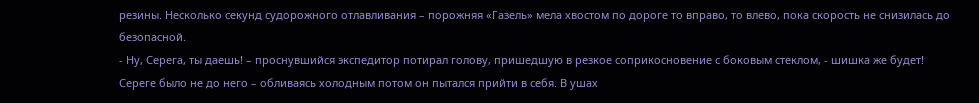резины. Несколько секунд судорожного отлавливания – порожняя «Газель» мела хвостом по дороге то вправо, то влево, пока скорость не снизилась до безопасной.
- Ну, Серега, ты даешь! – проснувшийся экспедитор потирал голову, пришедшую в резкое соприкосновение с боковым стеклом, - шишка же будет!
Сереге было не до него – обливаясь холодным потом он пытался прийти в себя. В ушах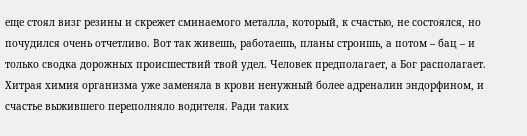еще стоял визг резины и скрежет сминаемого металла, который, к счастью, не состоялся, но почудился очень отчетливо. Вот так живешь, работаешь, планы строишь, а потом – бац – и только сводка дорожных происшествий твой удел. Человек предполагает, а Бог располагает. Хитрая химия организма уже заменяла в крови ненужный более адреналин эндорфином, и счастье выжившего переполняло водителя. Ради таких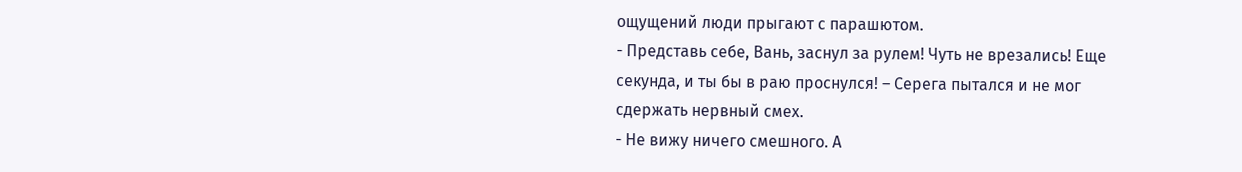ощущений люди прыгают с парашютом.
- Представь себе, Вань, заснул за рулем! Чуть не врезались! Еще секунда, и ты бы в раю проснулся! – Серега пытался и не мог сдержать нервный смех.
- Не вижу ничего смешного. А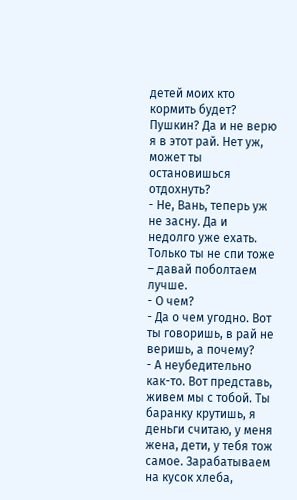детей моих кто кормить будет? Пушкин? Да и не верю я в этот рай. Нет уж, может ты остановишься отдохнуть?
- Не, Вань, теперь уж не засну. Да и недолго уже ехать. Только ты не спи тоже – давай поболтаем лучше.
- О чем?
- Да о чем угодно. Вот ты говоришь, в рай не веришь, а почему?
- А неубедительно как-то. Вот представь, живем мы с тобой. Ты баранку крутишь, я деньги считаю, у меня жена, дети, у тебя тож самое. Зарабатываем на кусок хлеба,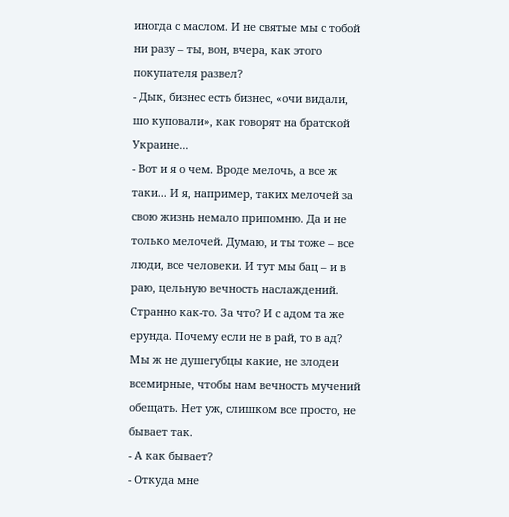иногда с маслом. И не святые мы с тобой ни разу – ты, вон, вчера, как этого покупателя развел?
- Дык, бизнес есть бизнес, «очи видали, шо куповали», как говорят на братской Украине...
- Вот и я о чем. Вроде мелочь, а все ж таки... И я, например, таких мелочей за свою жизнь немало припомню. Да и не только мелочей. Думаю, и ты тоже – все люди, все человеки. И тут мы бац – и в раю, цельную вечность наслаждений. Странно как-то. За что? И с адом та же ерунда. Почему если не в рай, то в ад? Мы ж не душегубцы какие, не злодеи всемирные, чтобы нам вечность мучений обещать. Нет уж, слишком все просто, не бывает так.
- А как бывает?
- Откуда мне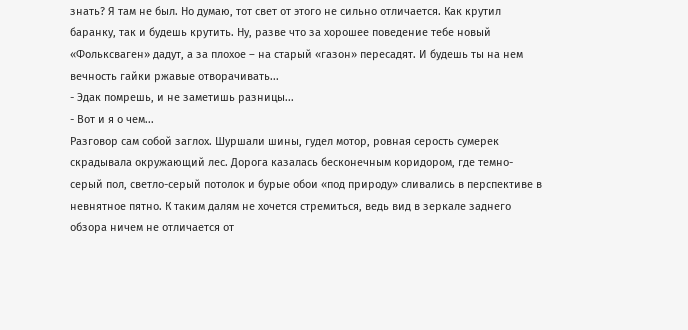знать? Я там не был. Но думаю, тот свет от этого не сильно отличается. Как крутил баранку, так и будешь крутить. Ну, разве что за хорошее поведение тебе новый «Фольксваген» дадут, а за плохое – на старый «газон» пересадят. И будешь ты на нем вечность гайки ржавые отворачивать...
- Эдак помрешь, и не заметишь разницы...
- Вот и я о чем...
Разговор сам собой заглох. Шуршали шины, гудел мотор, ровная серость сумерек скрадывала окружающий лес. Дорога казалась бесконечным коридором, где темно-серый пол, светло-серый потолок и бурые обои «под природу» сливались в перспективе в невнятное пятно. К таким далям не хочется стремиться, ведь вид в зеркале заднего обзора ничем не отличается от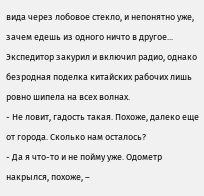вида через лобовое стекло, и непонятно уже, зачем едешь из одного ничто в другое...
Экспедитор закурил и включил радио, однако безродная поделка китайских рабочих лишь ровно шипела на всех волнах.
- Не ловит, гадость такая. Похоже, далеко еще от города. Сколько нам осталось?
- Да я что-то и не пойму уже. Одометр накрылся, похоже, –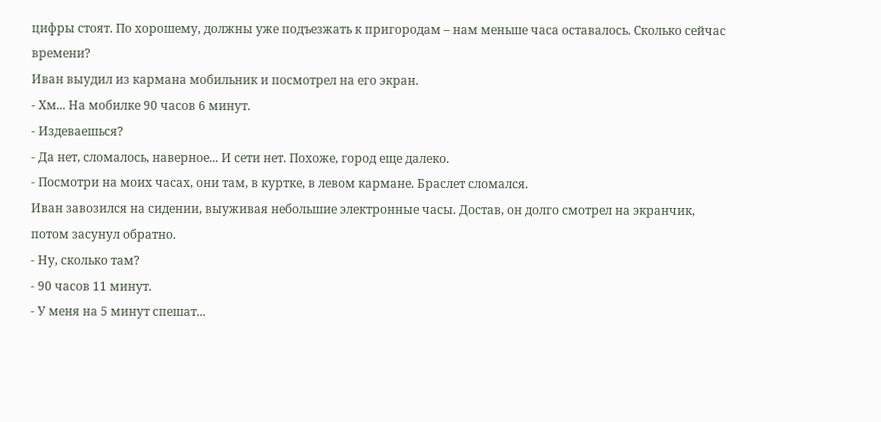цифры стоят. По хорошему, должны уже подъезжать к пригородам – нам меньше часа оставалось. Сколько сейчас времени?
Иван выудил из кармана мобильник и посмотрел на его экран.
- Хм... На мобилке 90 часов 6 минут.
- Издеваешься?
- Да нет, сломалось, наверное... И сети нет. Похоже, город еще далеко.
- Посмотри на моих часах, они там, в куртке, в левом кармане. Браслет сломался.
Иван завозился на сидении, выуживая небольшие электронные часы. Достав, он долго смотрел на экранчик, потом засунул обратно.
- Ну, сколько там?
- 90 часов 11 минут.
- У меня на 5 минут спешат...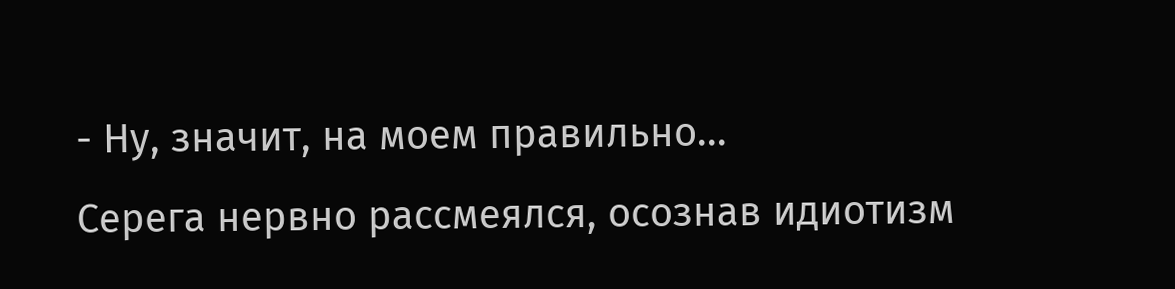- Ну, значит, на моем правильно...
Серега нервно рассмеялся, осознав идиотизм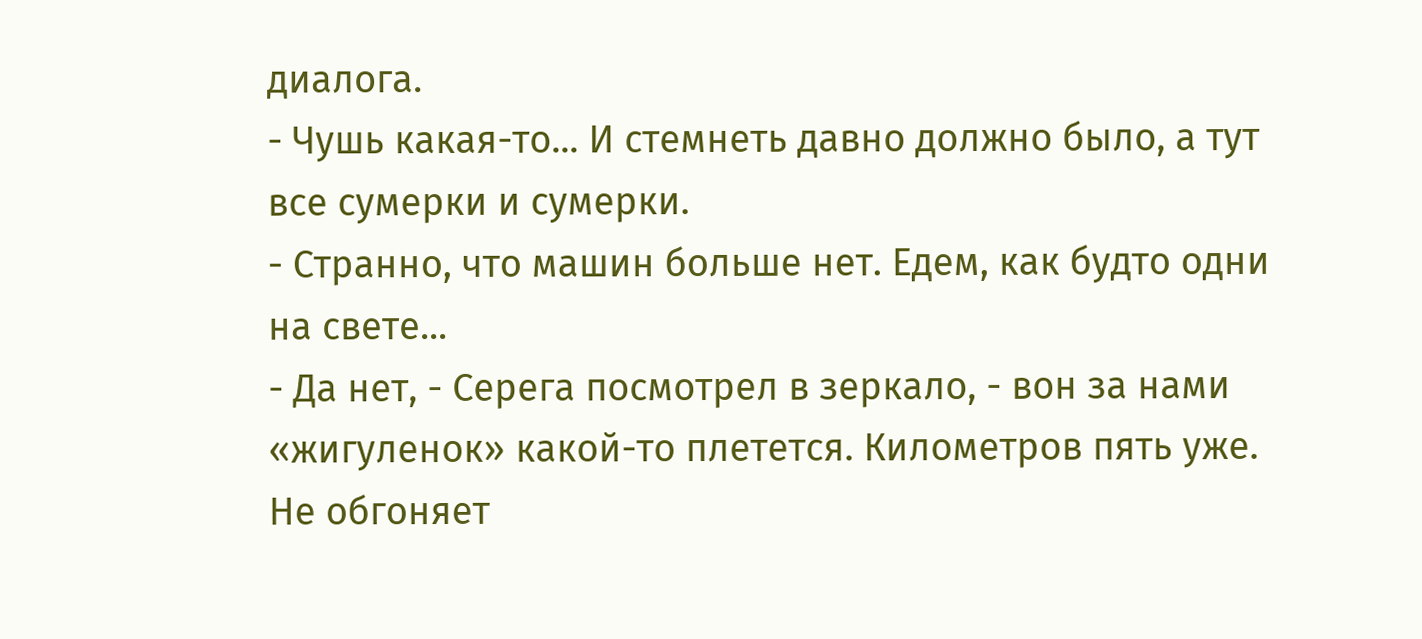диалога.
- Чушь какая-то... И стемнеть давно должно было, а тут все сумерки и сумерки.
- Странно, что машин больше нет. Едем, как будто одни на свете...
- Да нет, - Серега посмотрел в зеркало, - вон за нами «жигуленок» какой-то плетется. Километров пять уже. Не обгоняет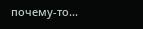почему-то...